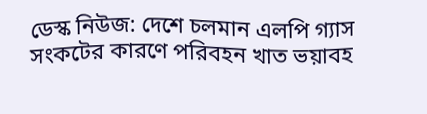ডেস্ক নিউজ: দেশে চলমান এলপি গ্যাস সংকটের কারণে পরিবহন খাত ভয়াবহ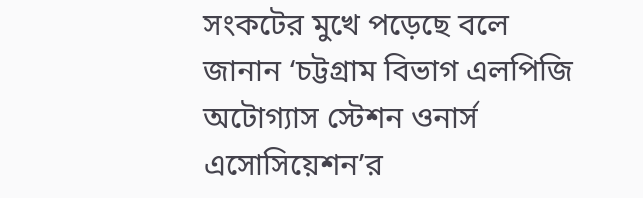সংকটের মুখে পড়েছে বলে জানান ‘চট্টগ্রাম বিভাগ এলপিজি অটোগ্যাস স্টেশন ওনার্স এসোসিয়েশন’র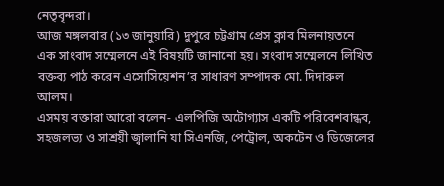নেতৃবৃন্দরা।
আজ মঙ্গলবার (১৩ জানুয়ারি) দুপুরে চট্টগ্রাম প্রেস ক্লাব মিলনায়তনে এক সাংবাদ সম্মেলনে এই বিষয়টি জানানো হয়। সংবাদ সম্মেলনে লিখিত বক্তব্য পাঠ করেন এসোসিয়েশন’র সাধারণ সম্পাদক মো. দিদারুল আলম।
এসময় বক্তারা আরো বলেন- এলপিজি অটোগ্যাস একটি পরিবেশবান্ধব, সহজলভ্য ও সাশ্রয়ী জ্বালানি যা সিএনজি, পেট্রোল, অকটেন ও ডিজেলের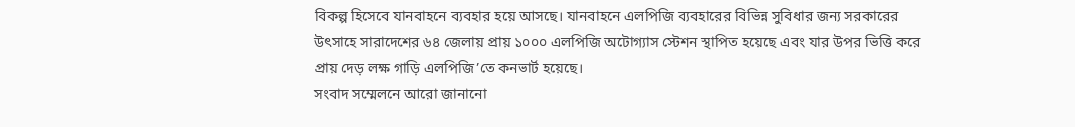বিকল্প হিসেবে যানবাহনে ব্যবহার হয়ে আসছে। যানবাহনে এলপিজি ব্যবহারের বিভিন্ন সুবিধার জন্য সরকারের উৎসাহে সারাদেশের ৬৪ জেলায় প্রায় ১০০০ এলপিজি অটোগ্যাস স্টেশন স্থাপিত হয়েছে এবং যার উপর ভিত্তি করে প্রায় দেড় লক্ষ গাড়ি এলপিজি’তে কনভার্ট হয়েছে।
সংবাদ সম্মেলনে আরো জানানো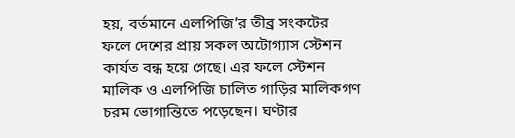হয়, বর্তমানে এলপিজি’র তীব্র সংকটের ফলে দেশের প্রায় সকল অটোগ্যাস স্টেশন কার্যত বন্ধ হয়ে গেছে। এর ফলে স্টেশন মালিক ও এলপিজি চালিত গাড়ির মালিকগণ চরম ভোগান্তিতে পড়েছেন। ঘণ্টার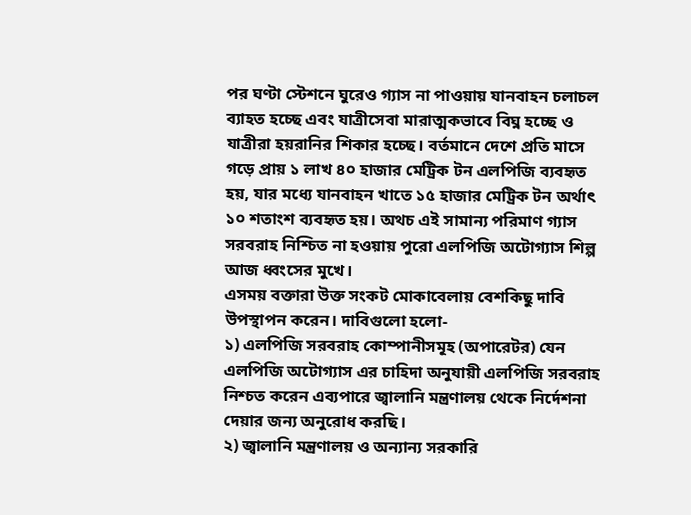পর ঘণ্টা স্টেশনে ঘুরেও গ্যাস না পাওয়ায় যানবাহন চলাচল ব্যাহত হচ্ছে এবং যাত্রীসেবা মারাত্মকভাবে বিঘ্ন হচ্ছে ও যাত্রীরা হয়রানির শিকার হচ্ছে। বর্তমানে দেশে প্রতি মাসে গড়ে প্রায় ১ লাখ ৪০ হাজার মেট্রিক টন এলপিজি ব্যবহৃত হয়, যার মধ্যে যানবাহন খাতে ১৫ হাজার মেট্রিক টন অর্থাৎ ১০ শতাংশ ব্যবহৃত হয়। অথচ এই সামান্য পরিমাণ গ্যাস সরবরাহ নিশ্চিত না হওয়ায় পুরো এলপিজি অটোগ্যাস শিল্প আজ ধ্বংসের মুখে।
এসময় বক্তারা উক্ত সংকট মোকাবেলায় বেশকিছু দাবি উপস্থাপন করেন। দাবিগুলো হলো-
১) এলপিজি সরবরাহ কোম্পানীসমূহ (অপারেটর) যেন এলপিজি অটোগ্যাস এর চাহিদা অনুযায়ী এলপিজি সরবরাহ নিশ্চত করেন এব্যপারে জ্বালানি মন্ত্রণালয় থেকে নির্দেশনা দেয়ার জন্য অনুরোধ করছি।
২) জ্বালানি মন্ত্রণালয় ও অন্যান্য সরকারি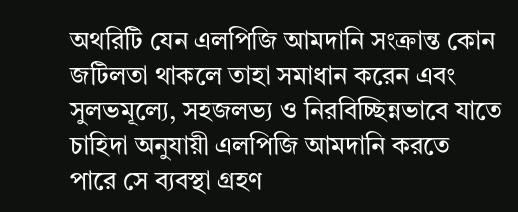অথরিটি যেন এলপিজি আমদানি সংক্রান্ত কোন জটিলতা থাকলে তাহা সমাধান করেন এবং সুলভমূল্যে, সহজলভ্য ও নিরবিচ্ছিন্নভাবে যাতে চাহিদা অনুযায়ী এলপিজি আমদানি করতে পারে সে ব্যবস্থা গ্রহণ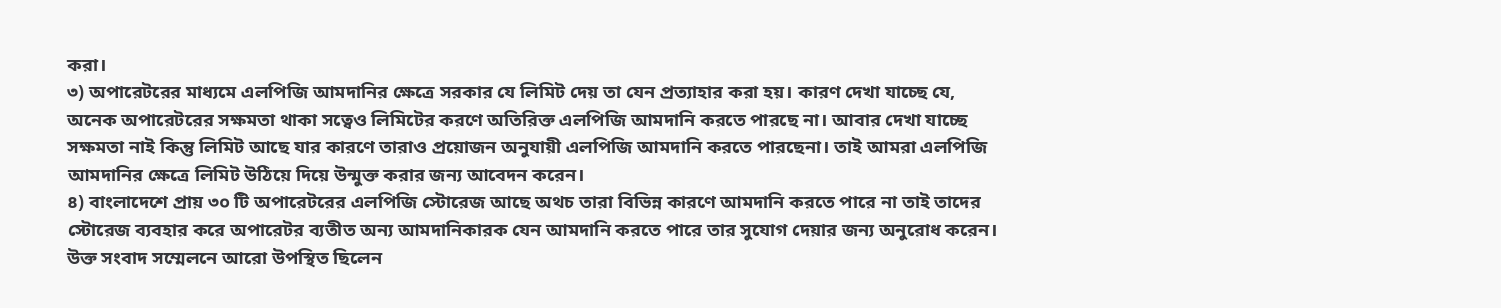করা।
৩) অপারেটরের মাধ্যমে এলপিজি আমদানির ক্ষেত্রে সরকার যে লিমিট দেয় তা যেন প্রত্যাহার করা হয়। কারণ দেখা যাচ্ছে যে, অনেক অপারেটরের সক্ষমতা থাকা সত্বেও লিমিটের করণে অতিরিক্ত এলপিজি আমদানি করতে পারছে না। আবার দেখা যাচ্ছে সক্ষমতা নাই কিন্তু লিমিট আছে যার কারণে তারাও প্রয়োজন অনুযায়ী এলপিজি আমদানি করতে পারছেনা। তাই আমরা এলপিজি আমদানির ক্ষেত্রে লিমিট উঠিয়ে দিয়ে উন্মুক্ত করার জন্য আবেদন করেন।
৪) বাংলাদেশে প্রায় ৩০ টি অপারেটরের এলপিজি স্টোরেজ আছে অথচ তারা বিভিন্ন কারণে আমদানি করতে পারে না তাই তাদের স্টোরেজ ব্যবহার করে অপারেটর ব্যতীত অন্য আমদানিকারক যেন আমদানি করতে পারে তার সুযোগ দেয়ার জন্য অনুরোধ করেন।
উক্ত সংবাদ সম্মেলনে আরো উপস্থিত ছিলেন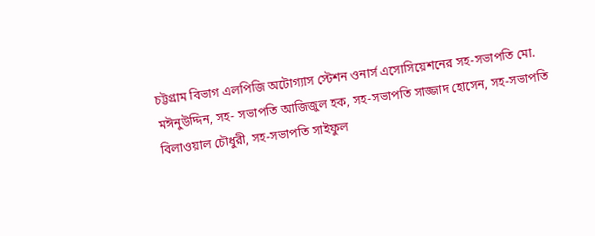চট্টগ্রাম বিভাগ এলপিজি অটোগ্যাস স্টেশন ওনার্স এসোসিয়েশনের সহ-সভাপতি মো. মঈনুউদ্দিন, সহ- সভাপতি আজিজুল হক, সহ-সভাপতি সাজ্জাদ হোসেন, সহ-সভাপতি বিলাওয়াল চৌধুরী, সহ-সভাপতি সাইফুল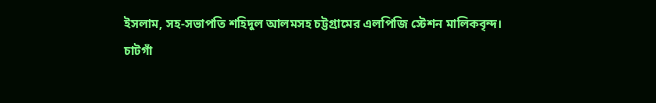ইসলাম, সহ-সভাপতি শহিদুল আলমসহ চট্টগ্রামের এলপিজি স্টেশন মালিকবৃন্দ।
চাটগাঁ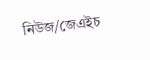নিউজ/জেএইচ